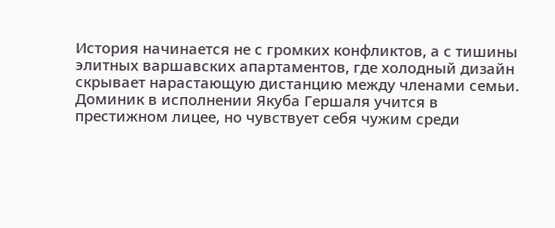История начинается не с громких конфликтов, а с тишины элитных варшавских апартаментов, где холодный дизайн скрывает нарастающую дистанцию между членами семьи. Доминик в исполнении Якуба Гершаля учится в престижном лицее, но чувствует себя чужим среди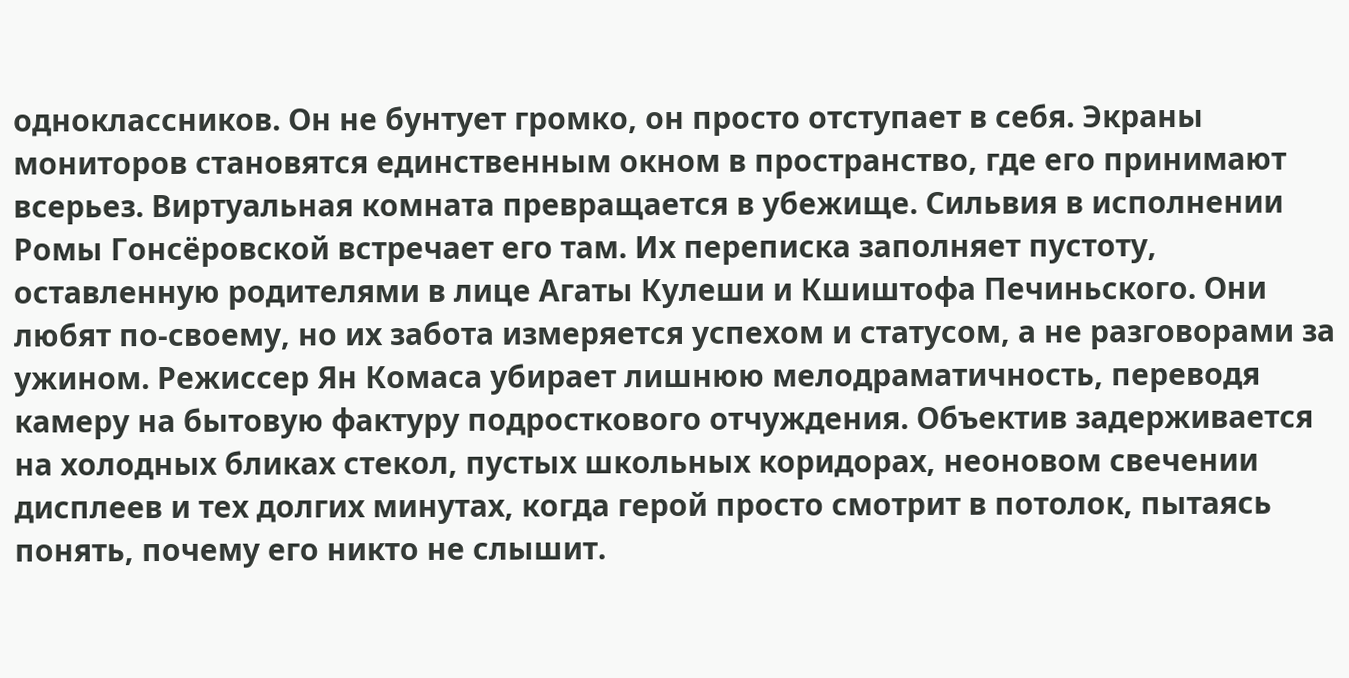одноклассников. Он не бунтует громко, он просто отступает в себя. Экраны мониторов становятся единственным окном в пространство, где его принимают всерьез. Виртуальная комната превращается в убежище. Сильвия в исполнении Ромы Гонсёровской встречает его там. Их переписка заполняет пустоту, оставленную родителями в лице Агаты Кулеши и Кшиштофа Печиньского. Они любят по-своему, но их забота измеряется успехом и статусом, а не разговорами за ужином. Режиссер Ян Комаса убирает лишнюю мелодраматичность, переводя камеру на бытовую фактуру подросткового отчуждения. Объектив задерживается на холодных бликах стекол, пустых школьных коридорах, неоновом свечении дисплеев и тех долгих минутах, когда герой просто смотрит в потолок, пытаясь понять, почему его никто не слышит.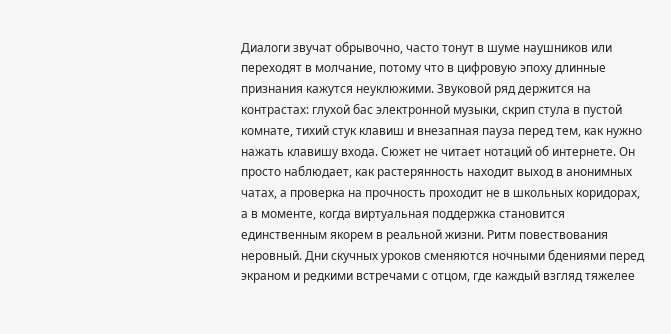Диалоги звучат обрывочно, часто тонут в шуме наушников или переходят в молчание, потому что в цифровую эпоху длинные признания кажутся неуклюжими. Звуковой ряд держится на контрастах: глухой бас электронной музыки, скрип стула в пустой комнате, тихий стук клавиш и внезапная пауза перед тем, как нужно нажать клавишу входа. Сюжет не читает нотаций об интернете. Он просто наблюдает, как растерянность находит выход в анонимных чатах, а проверка на прочность проходит не в школьных коридорах, а в моменте, когда виртуальная поддержка становится единственным якорем в реальной жизни. Ритм повествования неровный. Дни скучных уроков сменяются ночными бдениями перед экраном и редкими встречами с отцом, где каждый взгляд тяжелее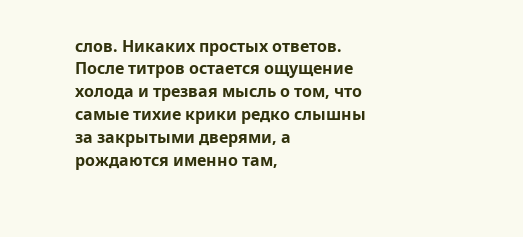слов. Никаких простых ответов. После титров остается ощущение холода и трезвая мысль о том, что самые тихие крики редко слышны за закрытыми дверями, а рождаются именно там,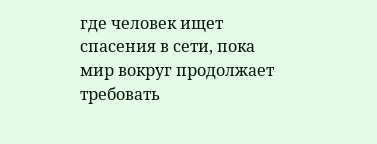где человек ищет спасения в сети, пока мир вокруг продолжает требовать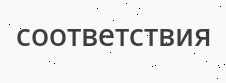соответствия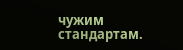чужим стандартам.